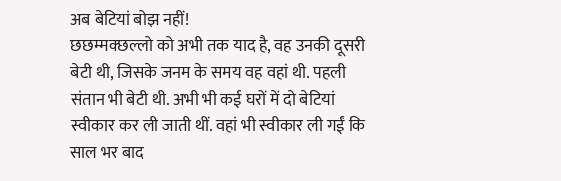अब बेटियां बोझ नहीं!
छछम्मक्छल्लो को अभी तक याद है, वह उनकी दूसरी बेटी थी, जिसके जनम के समय वह वहां थी. पहली संतान भी बेटी थी. अभी भी कई घरों में दो बेटियां स्वीकार कर ली जाती थीं. वहां भी स्वीकार ली गईं कि साल भर बाद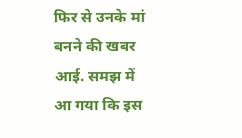फिर से उनके मां बनने की खबर आई. समझ में आ गया कि इस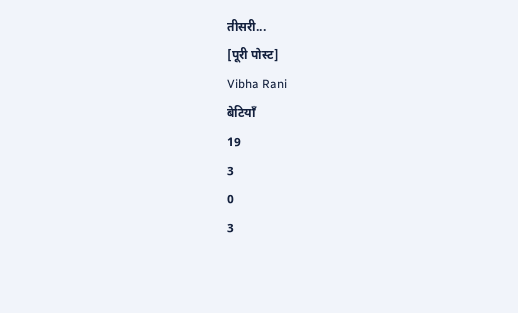तीसरी...
[पूरी पोस्ट]
Vibha Rani
बेटियाँ
19
3
0
3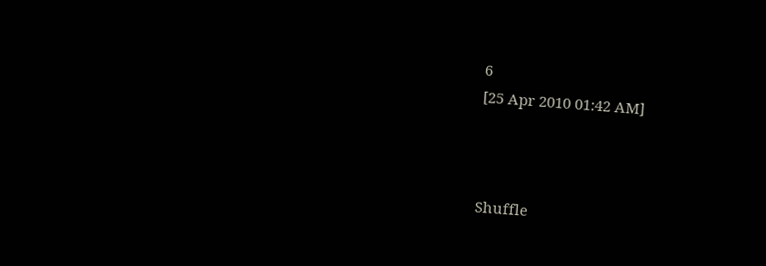6
[25 Apr 2010 01:42 AM]



Shuffle